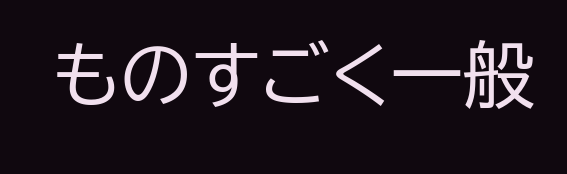ものすごく一般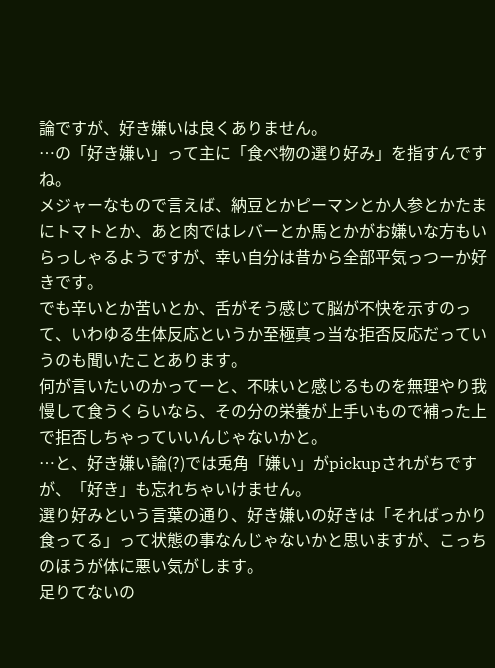論ですが、好き嫌いは良くありません。
…の「好き嫌い」って主に「食べ物の選り好み」を指すんですね。
メジャーなもので言えば、納豆とかピーマンとか人参とかたまにトマトとか、あと肉ではレバーとか馬とかがお嫌いな方もいらっしゃるようですが、幸い自分は昔から全部平気っつーか好きです。
でも辛いとか苦いとか、舌がそう感じて脳が不快を示すのって、いわゆる生体反応というか至極真っ当な拒否反応だっていうのも聞いたことあります。
何が言いたいのかってーと、不味いと感じるものを無理やり我慢して食うくらいなら、その分の栄養が上手いもので補った上で拒否しちゃっていいんじゃないかと。
…と、好き嫌い論(?)では兎角「嫌い」がpickupされがちですが、「好き」も忘れちゃいけません。
選り好みという言葉の通り、好き嫌いの好きは「そればっかり食ってる」って状態の事なんじゃないかと思いますが、こっちのほうが体に悪い気がします。
足りてないの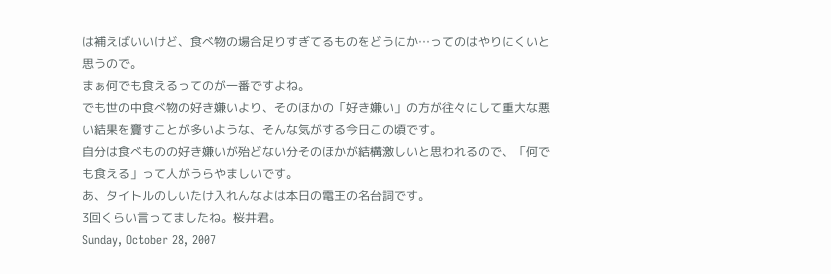は補えばいいけど、食べ物の場合足りすぎてるものをどうにか…ってのはやりにくいと思うので。
まぁ何でも食えるってのが一番ですよね。
でも世の中食べ物の好き嫌いより、そのほかの「好き嫌い」の方が往々にして重大な悪い結果を齎すことが多いような、そんな気がする今日この頃です。
自分は食べものの好き嫌いが殆どない分そのほかが結構激しいと思われるので、「何でも食える」って人がうらやましいです。
あ、タイトルのしいたけ入れんなよは本日の電王の名台詞です。
3回くらい言ってましたね。桜井君。
Sunday, October 28, 2007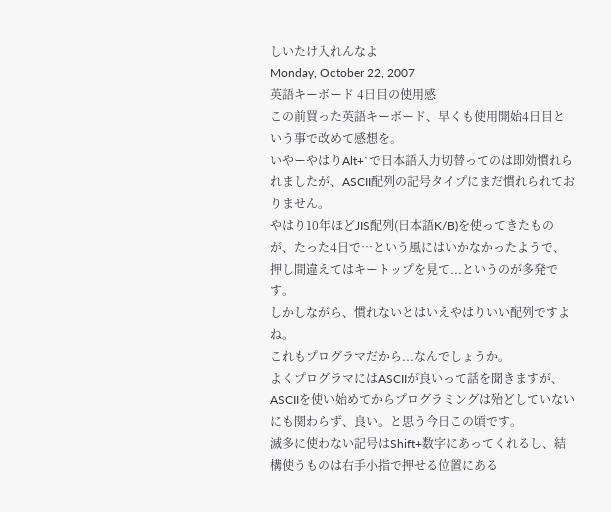しいたけ入れんなよ
Monday, October 22, 2007
英語キーボード 4日目の使用感
この前買った英語キーボード、早くも使用開始4日目という事で改めて感想を。
いやーやはりAlt+`で日本語入力切替ってのは即効慣れられましたが、ASCII配列の記号タイプにまだ慣れられておりません。
やはり10年ほどJIS配列(日本語K/B)を使ってきたものが、たった4日で…という風にはいかなかったようで、押し間違えてはキートップを見て...というのが多発です。
しかしながら、慣れないとはいえやはりいい配列ですよね。
これもプログラマだから...なんでしょうか。
よくプログラマにはASCIIが良いって話を聞きますが、ASCIIを使い始めてからプログラミングは殆どしていないにも関わらず、良い。と思う今日この頃です。
滅多に使わない記号はShift+数字にあってくれるし、結構使うものは右手小指で押せる位置にある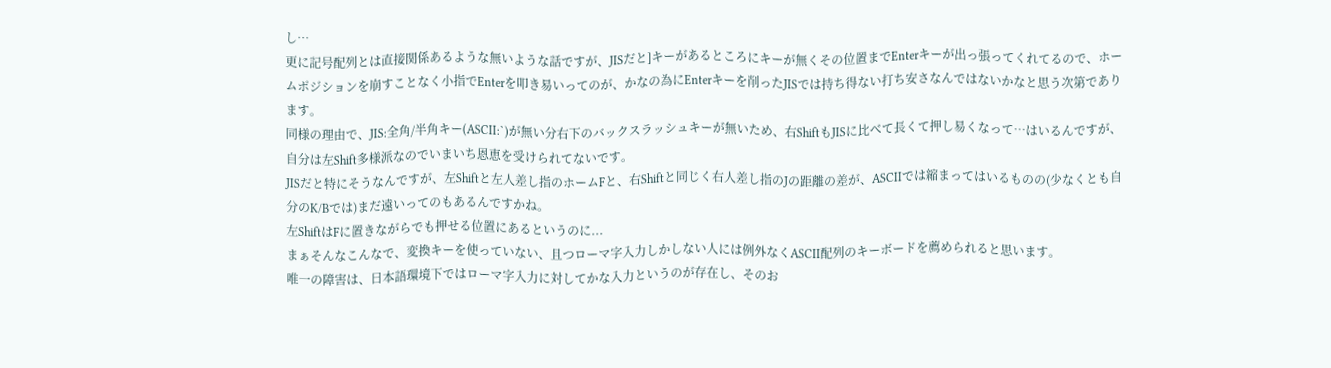し…
更に記号配列とは直接関係あるような無いような話ですが、JISだと]キーがあるところにキーが無くその位置までEnterキーが出っ張ってくれてるので、ホームポジションを崩すことなく小指でEnterを叩き易いってのが、かなの為にEnterキーを削ったJISでは持ち得ない打ち安さなんではないかなと思う次第であります。
同様の理由で、JIS:全角/半角キー(ASCII:`)が無い分右下のバックスラッシュキーが無いため、右ShiftもJISに比べて長くて押し易くなって…はいるんですが、自分は左Shift多様派なのでいまいち恩恵を受けられてないです。
JISだと特にそうなんですが、左Shiftと左人差し指のホームFと、右Shiftと同じく右人差し指のJの距離の差が、ASCIIでは縮まってはいるものの(少なくとも自分のK/Bでは)まだ遠いってのもあるんですかね。
左ShiftはFに置きながらでも押せる位置にあるというのに...
まぁそんなこんなで、変換キーを使っていない、且つローマ字入力しかしない人には例外なくASCII配列のキーボードを薦められると思います。
唯一の障害は、日本語環境下ではローマ字入力に対してかな入力というのが存在し、そのお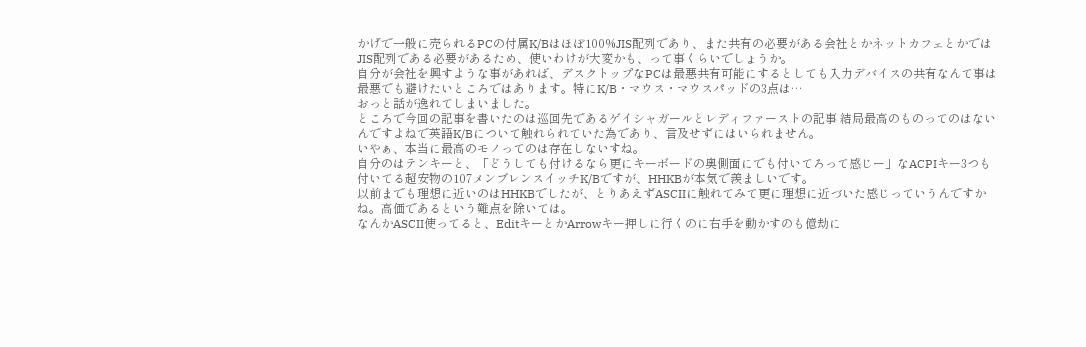かげで一般に売られるPCの付属K/Bはほぼ100%JIS配列であり、また共有の必要がある会社とかネットカフェとかではJIS配列である必要があるため、使いわけが大変かも、って事くらいでしょうか。
自分が会社を興すような事があれば、デスクトップなPCは最悪共有可能にするとしても入力デバイスの共有なんて事は最悪でも避けたいところではあります。特にK/B・マウス・マウスパッドの3点は…
おっと話が逸れてしまいました。
ところで今回の記事を書いたのは巡回先であるゲイシャガールとレディファーストの記事 結局最高のものってのはないんですよねで英語K/Bについて触れられていた為であり、言及せずにはいられません。
いやぁ、本当に最高のモノってのは存在しないすね。
自分のはテンキーと、「どうしても付けるなら更にキーボードの奥側面にでも付いてろって感じー」なACPIキー3つも付いてる超安物の107メンブレンスイッチK/Bですが、HHKBが本気で羨ましいです。
以前までも理想に近いのはHHKBでしたが、とりあえずASCIIに触れてみて更に理想に近づいた感じっていうんですかね。高価であるという難点を除いては。
なんかASCII使ってると、EditキーとかArrowキー押しに行くのに右手を動かすのも億劫に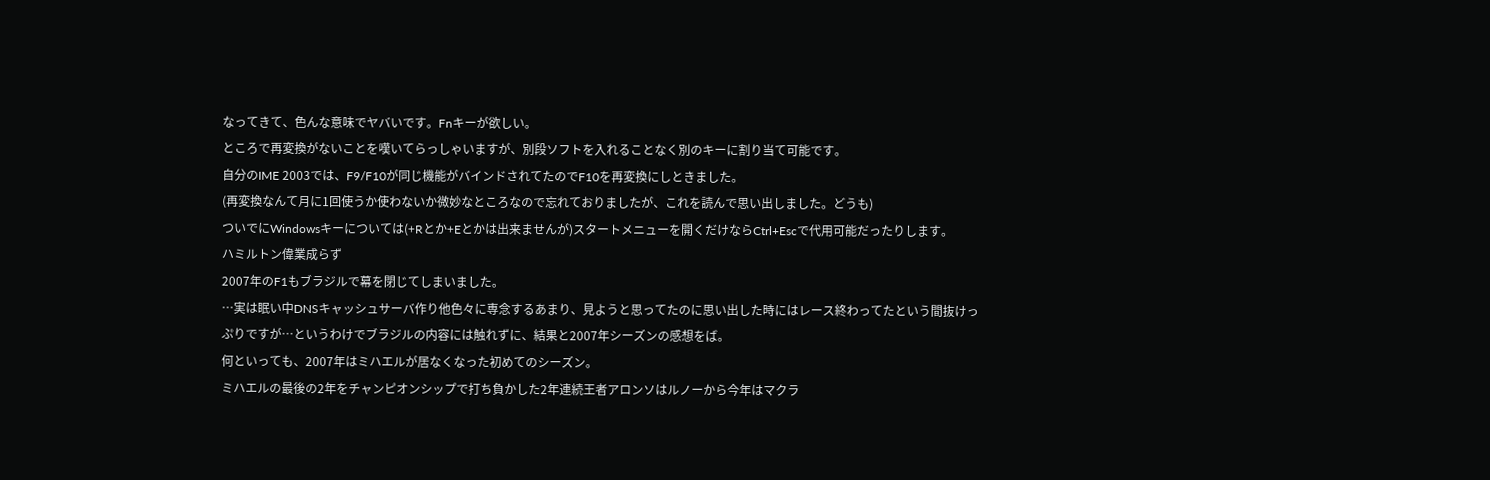なってきて、色んな意味でヤバいです。Fnキーが欲しい。
ところで再変換がないことを嘆いてらっしゃいますが、別段ソフトを入れることなく別のキーに割り当て可能です。
自分のIME 2003では、F9/F10が同じ機能がバインドされてたのでF10を再変換にしときました。
(再変換なんて月に1回使うか使わないか微妙なところなので忘れておりましたが、これを読んで思い出しました。どうも)
ついでにWindowsキーについては(+Rとか+Eとかは出来ませんが)スタートメニューを開くだけならCtrl+Escで代用可能だったりします。
ハミルトン偉業成らず
2007年のF1もブラジルで幕を閉じてしまいました。
…実は眠い中DNSキャッシュサーバ作り他色々に専念するあまり、見ようと思ってたのに思い出した時にはレース終わってたという間抜けっぷりですが…というわけでブラジルの内容には触れずに、結果と2007年シーズンの感想をば。
何といっても、2007年はミハエルが居なくなった初めてのシーズン。
ミハエルの最後の2年をチャンピオンシップで打ち負かした2年連続王者アロンソはルノーから今年はマクラ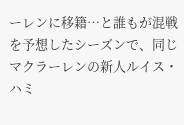ーレンに移籍…と誰もが混戦を予想したシーズンで、同じマクラーレンの新人ルイス・ハミ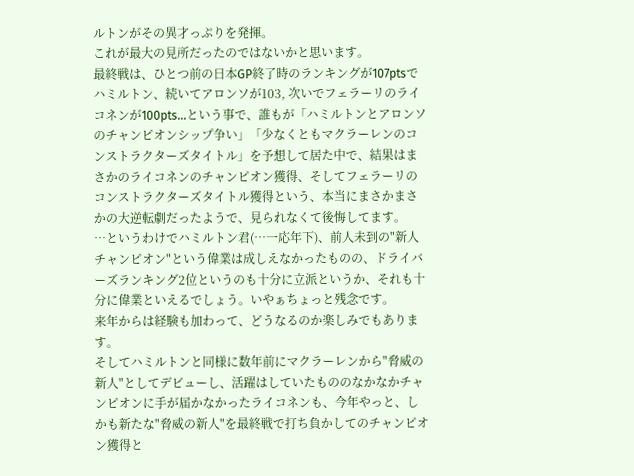ルトンがその異才っぷりを発揮。
これが最大の見所だったのではないかと思います。
最終戦は、ひとつ前の日本GP終了時のランキングが107ptsでハミルトン、続いてアロンソが103, 次いでフェラーリのライコネンが100pts…という事で、誰もが「ハミルトンとアロンソのチャンピオンシップ争い」「少なくともマクラーレンのコンストラクターズタイトル」を予想して居た中で、結果はまさかのライコネンのチャンピオン獲得、そしてフェラーリのコンストラクターズタイトル獲得という、本当にまさかまさかの大逆転劇だったようで、見られなくて後悔してます。
…というわけでハミルトン君(…一応年下)、前人未到の"新人チャンピオン"という偉業は成しえなかったものの、ドライバーズランキング2位というのも十分に立派というか、それも十分に偉業といえるでしょう。いやぁちょっと残念です。
来年からは経験も加わって、どうなるのか楽しみでもあります。
そしてハミルトンと同様に数年前にマクラーレンから"脅威の新人"としてデビューし、活躍はしていたもののなかなかチャンピオンに手が届かなかったライコネンも、今年やっと、しかも新たな"脅威の新人"を最終戦で打ち負かしてのチャンピオン獲得と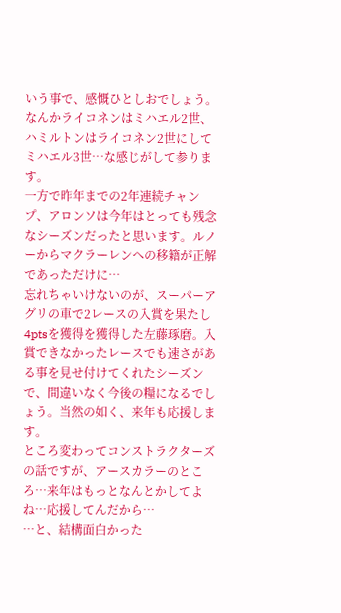いう事で、感慨ひとしおでしょう。
なんかライコネンはミハエル2世、ハミルトンはライコネン2世にしてミハエル3世…な感じがして参ります。
一方で昨年までの2年連続チャンプ、アロンソは今年はとっても残念なシーズンだったと思います。ルノーからマクラーレンへの移籍が正解であっただけに…
忘れちゃいけないのが、スーパーアグリの車で2レースの入賞を果たし4ptsを獲得を獲得した左藤琢磨。入賞できなかったレースでも速さがある事を見せ付けてくれたシーズンで、間違いなく今後の糧になるでしょう。当然の如く、来年も応援します。
ところ変わってコンストラクターズの話ですが、アースカラーのところ…来年はもっとなんとかしてよね…応援してんだから…
…と、結構面白かった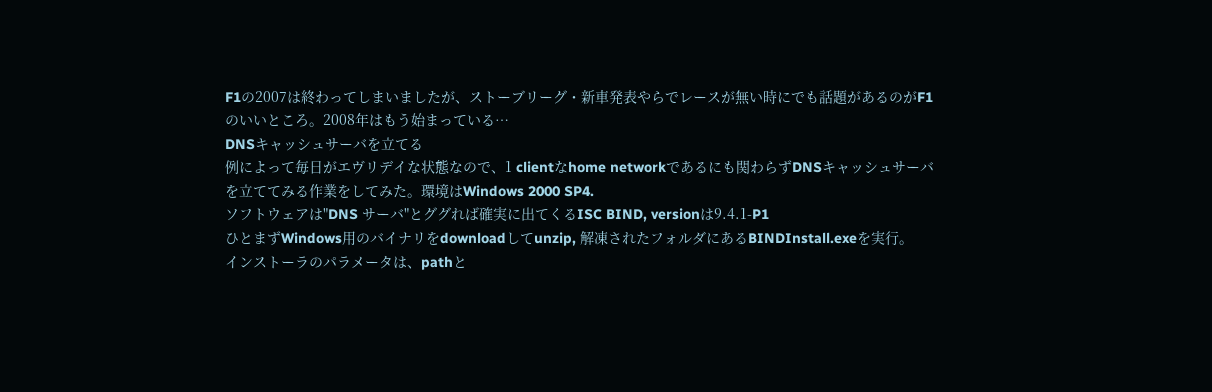F1の2007は終わってしまいましたが、ストーブリーグ・新車発表やらでレースが無い時にでも話題があるのがF1のいいところ。2008年はもう始まっている…
DNSキャッシュサーバを立てる
例によって毎日がエヴリデイな状態なので、1 clientなhome networkであるにも関わらずDNSキャッシュサーバを立ててみる作業をしてみた。環境はWindows 2000 SP4.
ソフトウェアは"DNS サーバ"とググれば確実に出てくるISC BIND, versionは9.4.1-P1
ひとまずWindows用のバイナリをdownloadしてunzip, 解凍されたフォルダにあるBINDInstall.exeを実行。
インストーラのパラメータは、pathと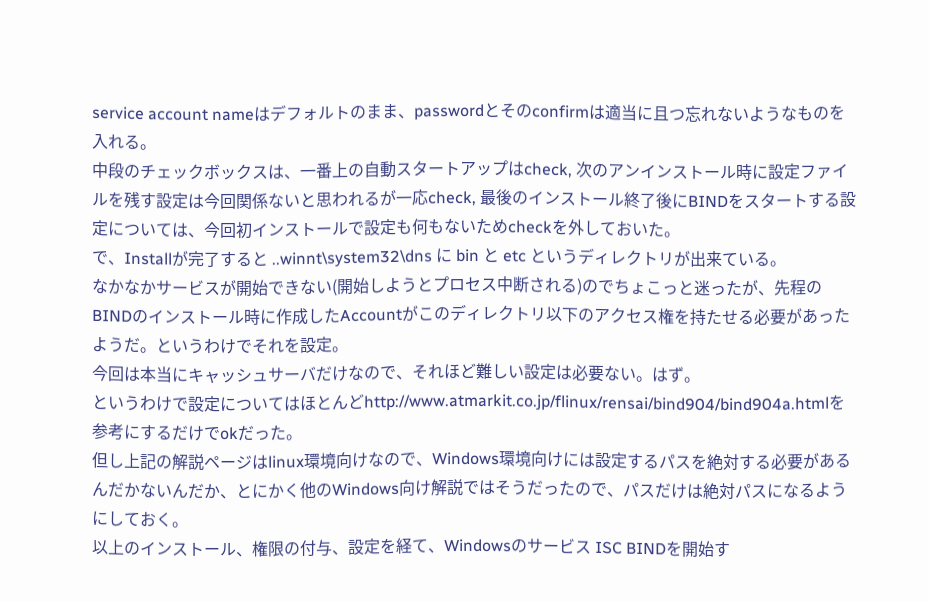service account nameはデフォルトのまま、passwordとそのconfirmは適当に且つ忘れないようなものを入れる。
中段のチェックボックスは、一番上の自動スタートアップはcheck, 次のアンインストール時に設定ファイルを残す設定は今回関係ないと思われるが一応check, 最後のインストール終了後にBINDをスタートする設定については、今回初インストールで設定も何もないためcheckを外しておいた。
で、Installが完了すると ..winnt\system32\dns に bin と etc というディレクトリが出来ている。
なかなかサービスが開始できない(開始しようとプロセス中断される)のでちょこっと迷ったが、先程のBINDのインストール時に作成したAccountがこのディレクトリ以下のアクセス権を持たせる必要があったようだ。というわけでそれを設定。
今回は本当にキャッシュサーバだけなので、それほど難しい設定は必要ない。はず。
というわけで設定についてはほとんどhttp://www.atmarkit.co.jp/flinux/rensai/bind904/bind904a.htmlを参考にするだけでokだった。
但し上記の解説ページはlinux環境向けなので、Windows環境向けには設定するパスを絶対する必要があるんだかないんだか、とにかく他のWindows向け解説ではそうだったので、パスだけは絶対パスになるようにしておく。
以上のインストール、権限の付与、設定を経て、Windowsのサービス ISC BINDを開始す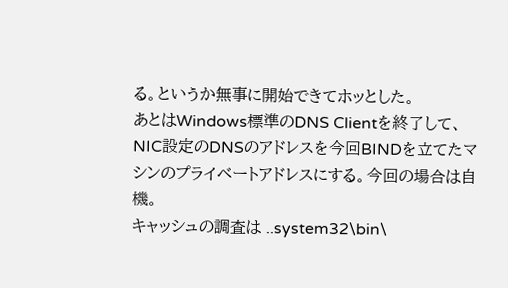る。というか無事に開始できてホッとした。
あとはWindows標準のDNS Clientを終了して、NIC設定のDNSのアドレスを今回BINDを立てたマシンのプライベートアドレスにする。今回の場合は自機。
キャッシュの調査は ..system32\bin\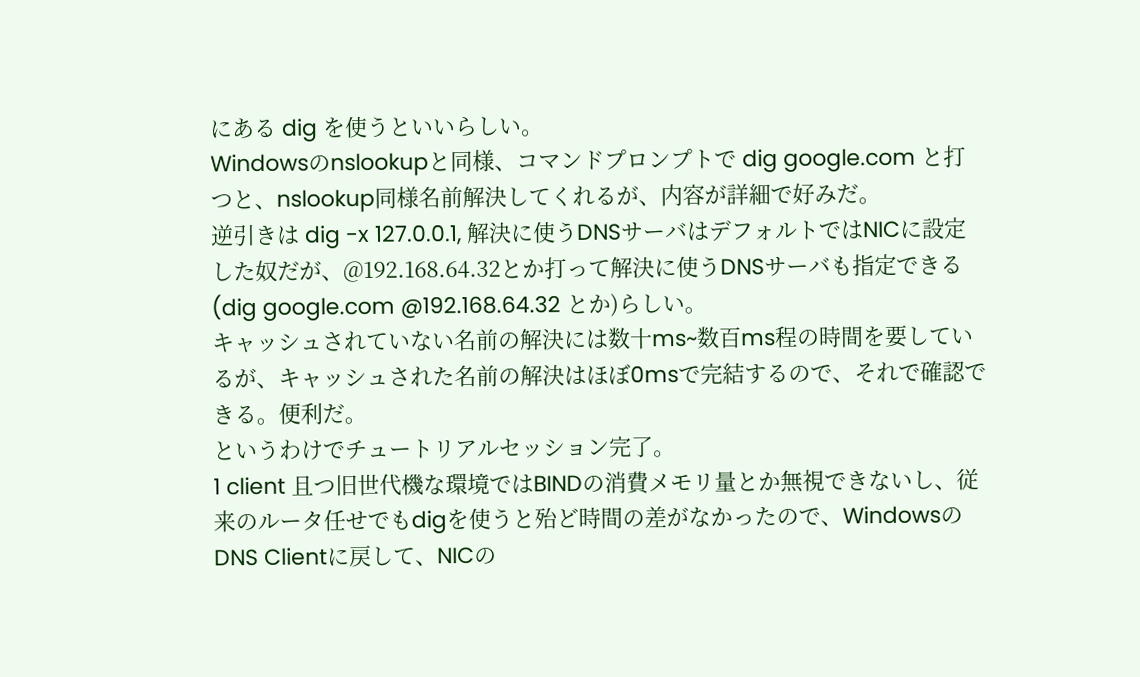にある dig を使うといいらしい。
Windowsのnslookupと同様、コマンドプロンプトで dig google.com と打つと、nslookup同様名前解決してくれるが、内容が詳細で好みだ。
逆引きは dig -x 127.0.0.1, 解決に使うDNSサーバはデフォルトではNICに設定した奴だが、@192.168.64.32とか打って解決に使うDNSサーバも指定できる(dig google.com @192.168.64.32 とか)らしい。
キャッシュされていない名前の解決には数十ms~数百ms程の時間を要しているが、キャッシュされた名前の解決はほぼ0msで完結するので、それで確認できる。便利だ。
というわけでチュートリアルセッション完了。
1 client 且つ旧世代機な環境ではBINDの消費メモリ量とか無視できないし、従来のルータ任せでもdigを使うと殆ど時間の差がなかったので、WindowsのDNS Clientに戻して、NICの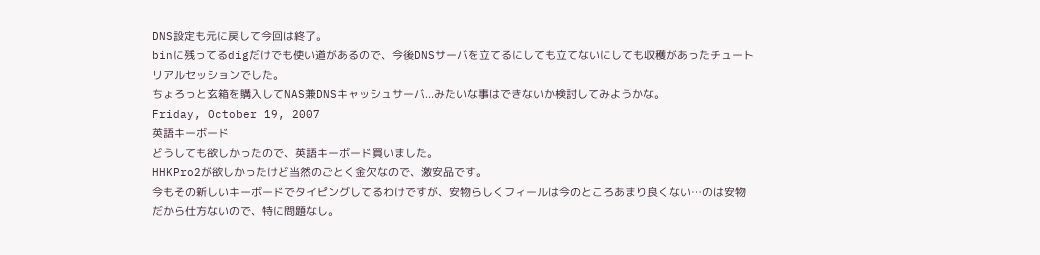DNS設定も元に戻して今回は終了。
binに残ってるdigだけでも使い道があるので、今後DNSサーバを立てるにしても立てないにしても収穫があったチュートリアルセッションでした。
ちょろっと玄箱を購入してNAS兼DNSキャッシュサーバ...みたいな事はできないか検討してみようかな。
Friday, October 19, 2007
英語キーボード
どうしても欲しかったので、英語キーボード買いました。
HHKPro2が欲しかったけど当然のごとく金欠なので、激安品です。
今もその新しいキーボードでタイピングしてるわけですが、安物らしくフィールは今のところあまり良くない…のは安物だから仕方ないので、特に問題なし。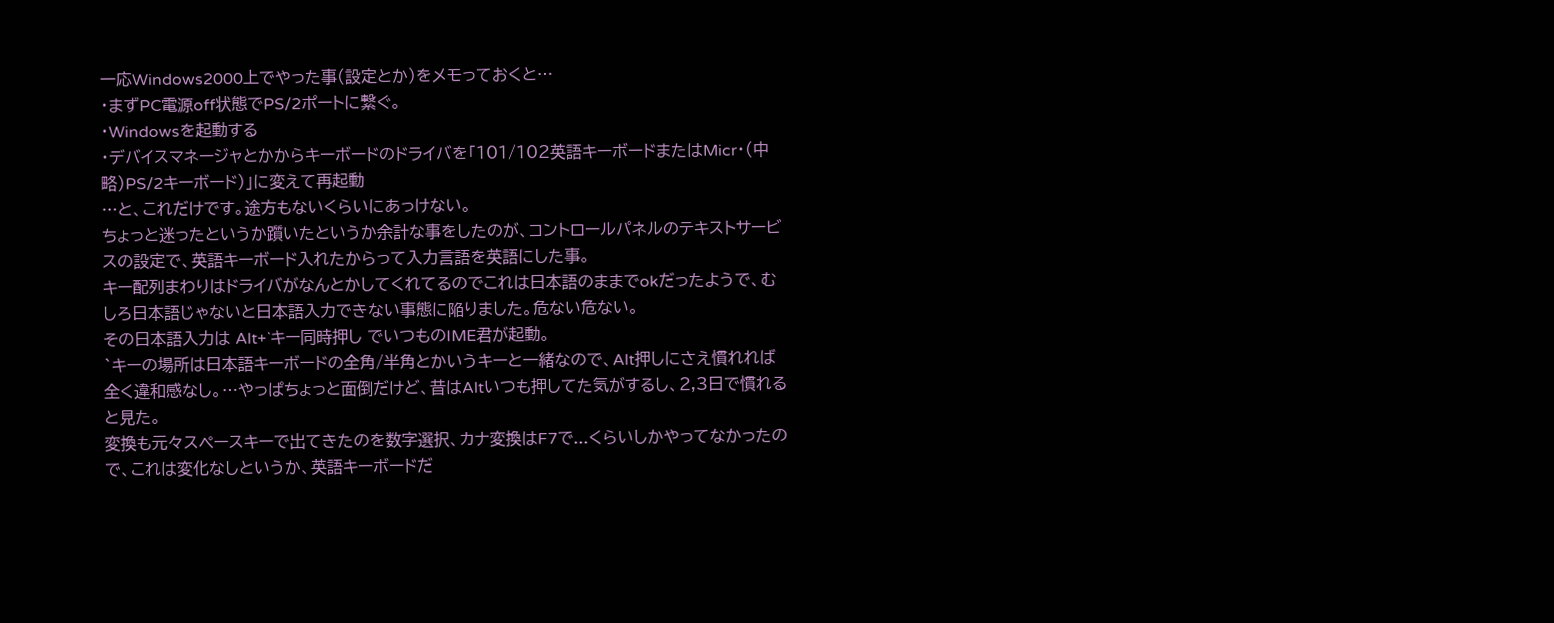一応Windows2000上でやった事(設定とか)をメモっておくと…
・まずPC電源off状態でPS/2ポートに繋ぐ。
・Windowsを起動する
・デバイスマネージャとかからキーボードのドライバを「101/102英語キーボードまたはMicr・(中略)PS/2キーボード)」に変えて再起動
…と、これだけです。途方もないくらいにあっけない。
ちょっと迷ったというか躓いたというか余計な事をしたのが、コントロールパネルのテキストサービスの設定で、英語キーボード入れたからって入力言語を英語にした事。
キー配列まわりはドライバがなんとかしてくれてるのでこれは日本語のままでokだったようで、むしろ日本語じゃないと日本語入力できない事態に陥りました。危ない危ない。
その日本語入力は Alt+`キー同時押し でいつものIME君が起動。
`キーの場所は日本語キーボードの全角/半角とかいうキーと一緒なので、Alt押しにさえ慣れれば全く違和感なし。…やっぱちょっと面倒だけど、昔はAltいつも押してた気がするし、2,3日で慣れると見た。
変換も元々スペースキーで出てきたのを数字選択、カナ変換はF7で...くらいしかやってなかったので、これは変化なしというか、英語キーボードだ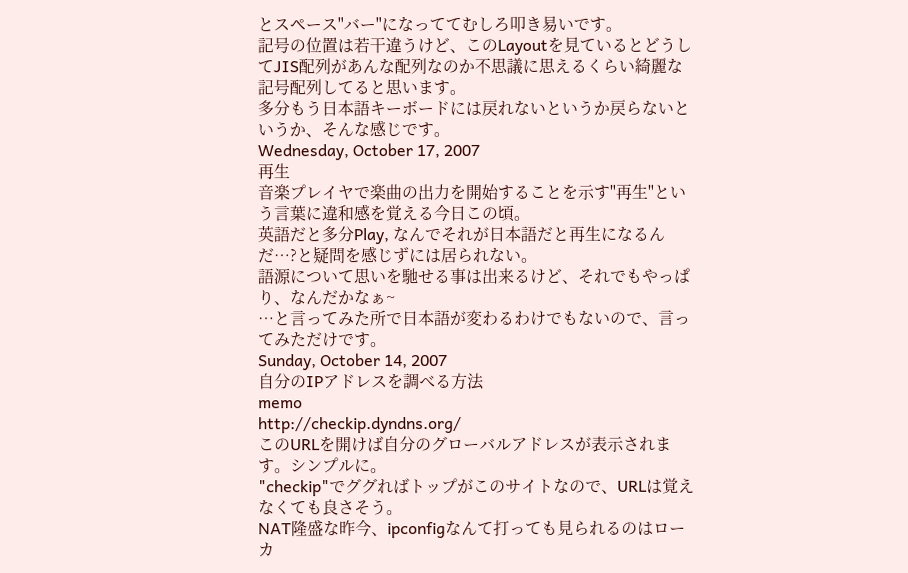とスペース"バー"になっててむしろ叩き易いです。
記号の位置は若干違うけど、このLayoutを見ているとどうしてJIS配列があんな配列なのか不思議に思えるくらい綺麗な記号配列してると思います。
多分もう日本語キーボードには戻れないというか戻らないというか、そんな感じです。
Wednesday, October 17, 2007
再生
音楽プレイヤで楽曲の出力を開始することを示す"再生"という言葉に違和感を覚える今日この頃。
英語だと多分Play, なんでそれが日本語だと再生になるんだ…?と疑問を感じずには居られない。
語源について思いを馳せる事は出来るけど、それでもやっぱり、なんだかなぁ~
…と言ってみた所で日本語が変わるわけでもないので、言ってみただけです。
Sunday, October 14, 2007
自分のIPアドレスを調べる方法
memo
http://checkip.dyndns.org/
このURLを開けば自分のグローバルアドレスが表示されます。シンプルに。
"checkip"でググればトップがこのサイトなので、URLは覚えなくても良さそう。
NAT隆盛な昨今、ipconfigなんて打っても見られるのはローカ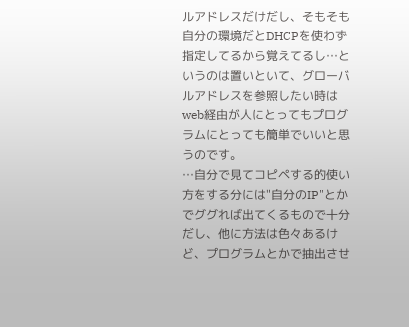ルアドレスだけだし、そもそも自分の環境だとDHCPを使わず指定してるから覚えてるし…というのは置いといて、グローバルアドレスを参照したい時はweb経由が人にとってもプログラムにとっても簡単でいいと思うのです。
…自分で見てコピペする的使い方をする分には"自分のIP"とかでググれば出てくるもので十分だし、他に方法は色々あるけど、プログラムとかで抽出させ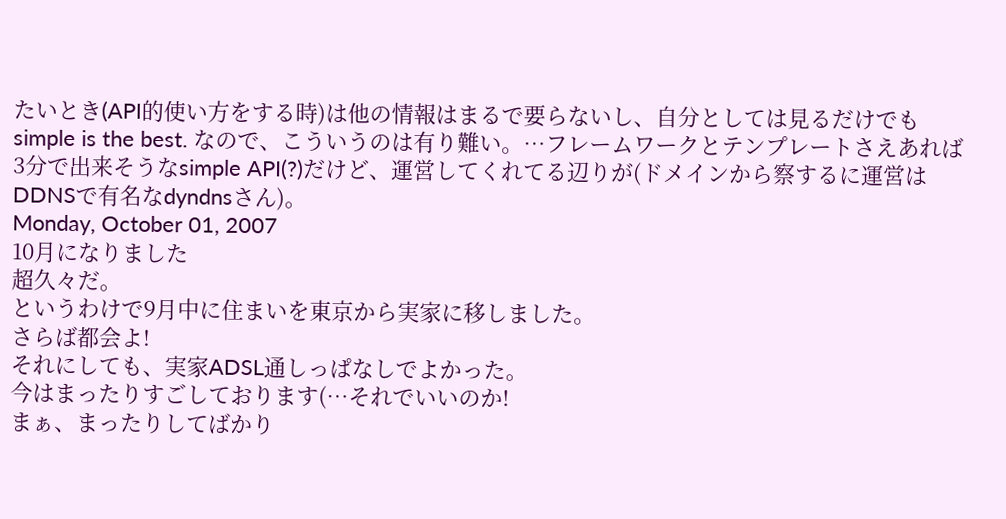たいとき(API的使い方をする時)は他の情報はまるで要らないし、自分としては見るだけでもsimple is the best. なので、こういうのは有り難い。…フレームワークとテンプレートさえあれば3分で出来そうなsimple API(?)だけど、運営してくれてる辺りが(ドメインから察するに運営はDDNSで有名なdyndnsさん)。
Monday, October 01, 2007
10月になりました
超久々だ。
というわけで9月中に住まいを東京から実家に移しました。
さらば都会よ!
それにしても、実家ADSL通しっぱなしでよかった。
今はまったりすごしております(…それでいいのか!
まぁ、まったりしてばかり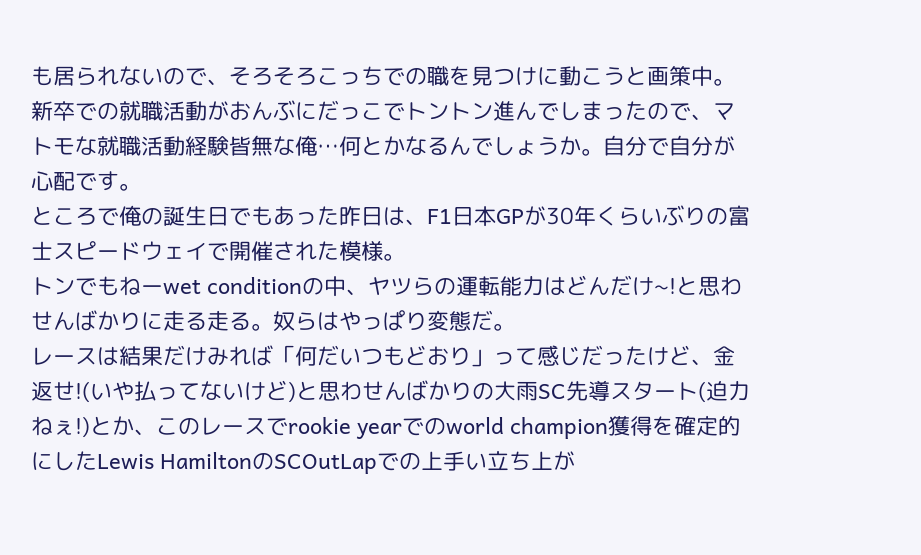も居られないので、そろそろこっちでの職を見つけに動こうと画策中。
新卒での就職活動がおんぶにだっこでトントン進んでしまったので、マトモな就職活動経験皆無な俺…何とかなるんでしょうか。自分で自分が心配です。
ところで俺の誕生日でもあった昨日は、F1日本GPが30年くらいぶりの富士スピードウェイで開催された模様。
トンでもねーwet conditionの中、ヤツらの運転能力はどんだけ~!と思わせんばかりに走る走る。奴らはやっぱり変態だ。
レースは結果だけみれば「何だいつもどおり」って感じだったけど、金返せ!(いや払ってないけど)と思わせんばかりの大雨SC先導スタート(迫力ねぇ!)とか、このレースでrookie yearでのworld champion獲得を確定的にしたLewis HamiltonのSCOutLapでの上手い立ち上が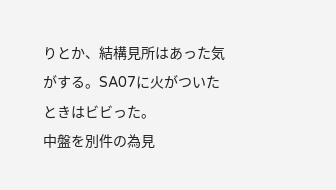りとか、結構見所はあった気がする。SA07に火がついたときはビビった。
中盤を別件の為見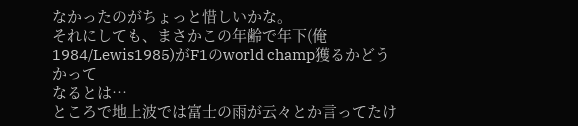なかったのがちょっと惜しいかな。
それにしても、まさかこの年齢で年下(俺1984/Lewis1985)がF1のworld champ獲るかどうかって
なるとは…
ところで地上波では富士の雨が云々とか言ってたけ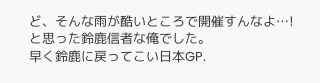ど、そんな雨が酷いところで開催すんなよ…!と思った鈴鹿信者な俺でした。
早く鈴鹿に戻ってこい日本GP.